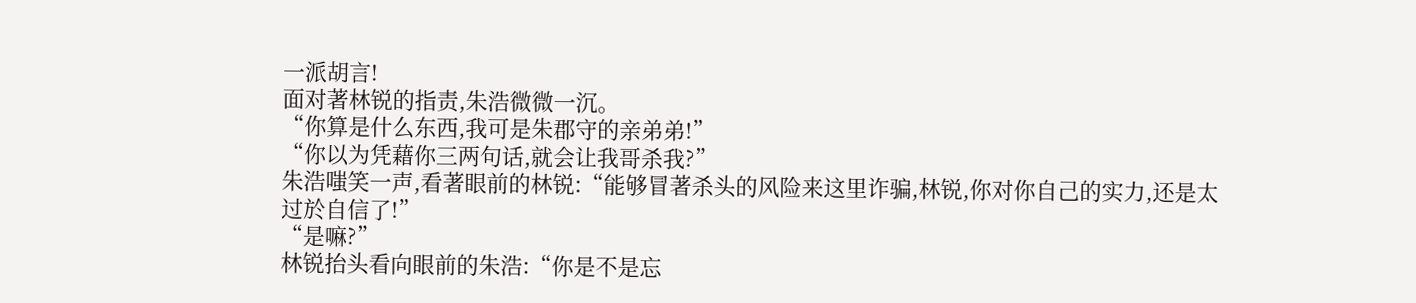一派胡言!
面对著林锐的指责,朱浩微微一沉。
“你算是什么东西,我可是朱郡守的亲弟弟!”
“你以为凭藉你三两句话,就会让我哥杀我?”
朱浩嗤笑一声,看著眼前的林锐:“能够冒著杀头的风险来这里诈骗,林锐,你对你自己的实力,还是太过於自信了!”
“是嘛?”
林锐抬头看向眼前的朱浩:“你是不是忘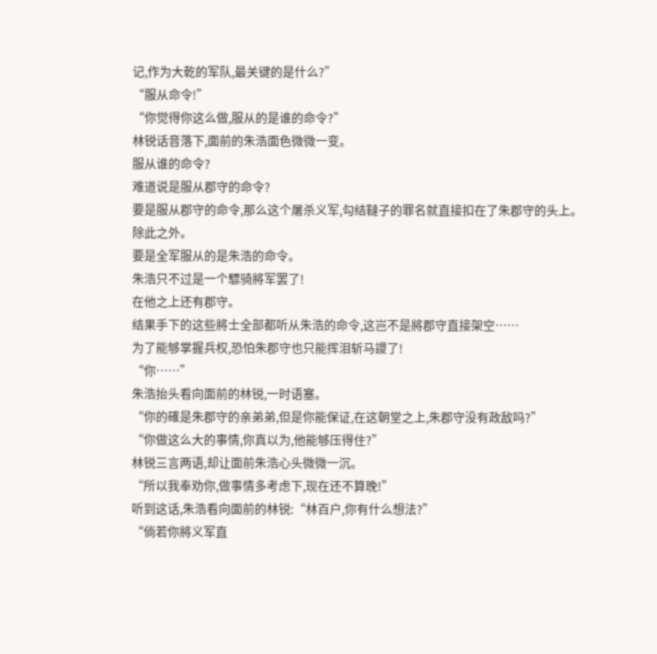记,作为大乾的军队,最关键的是什么?”
“服从命令!”
“你觉得你这么做,服从的是谁的命令?”
林锐话音落下,面前的朱浩面色微微一变。
服从谁的命令?
难道说是服从郡守的命令?
要是服从郡守的命令,那么这个屠杀义军,勾结韃子的罪名就直接扣在了朱郡守的头上。
除此之外。
要是全军服从的是朱浩的命令。
朱浩只不过是一个驃骑將军罢了!
在他之上还有郡守。
结果手下的这些將士全部都听从朱浩的命令,这岂不是將郡守直接架空……
为了能够掌握兵权,恐怕朱郡守也只能挥泪斩马謖了!
“你……”
朱浩抬头看向面前的林锐,一时语塞。
“你的確是朱郡守的亲弟弟,但是你能保证,在这朝堂之上,朱郡守没有政敌吗?”
“你做这么大的事情,你真以为,他能够压得住?”
林锐三言两语,却让面前朱浩心头微微一沉。
“所以我奉劝你,做事情多考虑下,现在还不算晚!”
听到这话,朱浩看向面前的林锐:“林百户,你有什么想法?”
“倘若你將义军直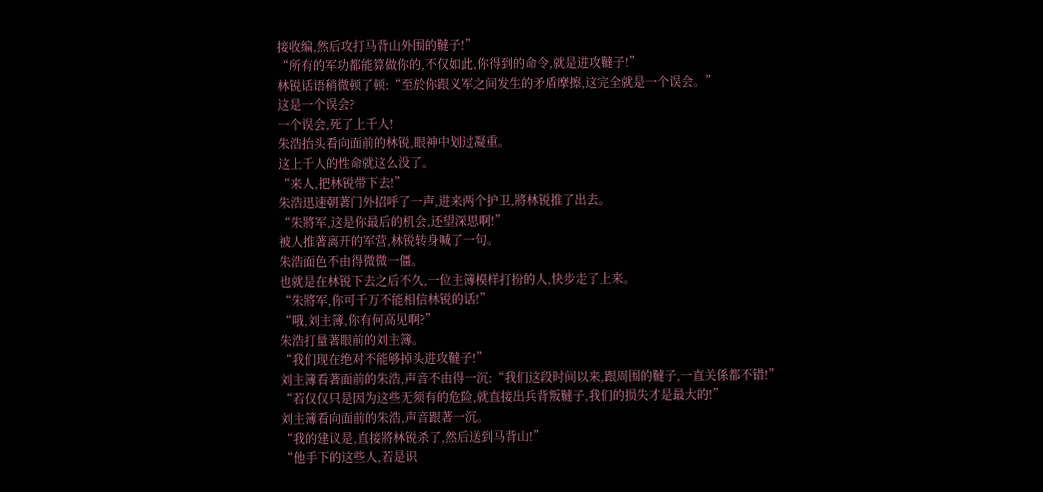接收编,然后攻打马背山外围的韃子!”
“所有的军功都能算做你的,不仅如此,你得到的命令,就是进攻韃子!”
林锐话语稍微顿了顿:“至於你跟义军之间发生的矛盾摩擦,这完全就是一个误会。”
这是一个误会?
一个误会,死了上千人!
朱浩抬头看向面前的林锐,眼神中划过凝重。
这上千人的性命就这么没了。
“来人,把林锐带下去!”
朱浩迅速朝著门外招呼了一声,进来两个护卫,將林锐推了出去。
“朱將军,这是你最后的机会,还望深思啊!”
被人推著离开的军营,林锐转身喊了一句。
朱浩面色不由得微微一僵。
也就是在林锐下去之后不久,一位主簿模样打扮的人,快步走了上来。
“朱將军,你可千万不能相信林锐的话!”
“哦,刘主簿,你有何高见啊?”
朱浩打量著眼前的刘主簿。
“我们现在绝对不能够掉头进攻韃子!”
刘主簿看著面前的朱浩,声音不由得一沉:“我们这段时间以来,跟周围的韃子,一直关係都不错!”
“若仅仅只是因为这些无须有的危险,就直接出兵背叛韃子,我们的损失才是最大的!”
刘主簿看向面前的朱浩,声音跟著一沉。
“我的建议是,直接將林锐杀了,然后送到马背山!”
“他手下的这些人,若是识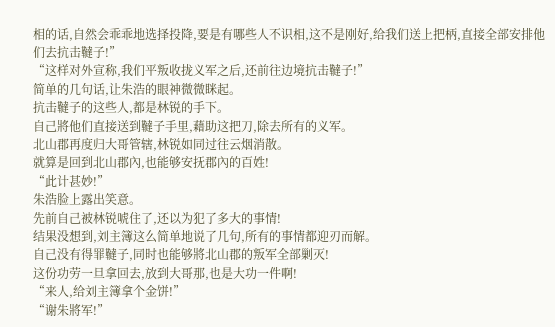相的话,自然会乖乖地选择投降,要是有哪些人不识相,这不是刚好,给我们送上把柄,直接全部安排他们去抗击韃子!”
“这样对外宣称,我们平叛收拢义军之后,还前往边境抗击韃子!”
简单的几句话,让朱浩的眼神微微眯起。
抗击韃子的这些人,都是林锐的手下。
自己將他们直接送到韃子手里,藉助这把刀,除去所有的义军。
北山郡再度归大哥管辖,林锐如同过往云烟消散。
就算是回到北山郡內,也能够安抚郡內的百姓!
“此计甚妙!”
朱浩脸上露出笑意。
先前自己被林锐唬住了,还以为犯了多大的事情!
结果没想到,刘主簿这么简单地说了几句,所有的事情都迎刃而解。
自己没有得罪韃子,同时也能够將北山郡的叛军全部剿灭!
这份功劳一旦拿回去,放到大哥那,也是大功一件啊!
“来人,给刘主簿拿个金饼!”
“谢朱將军!”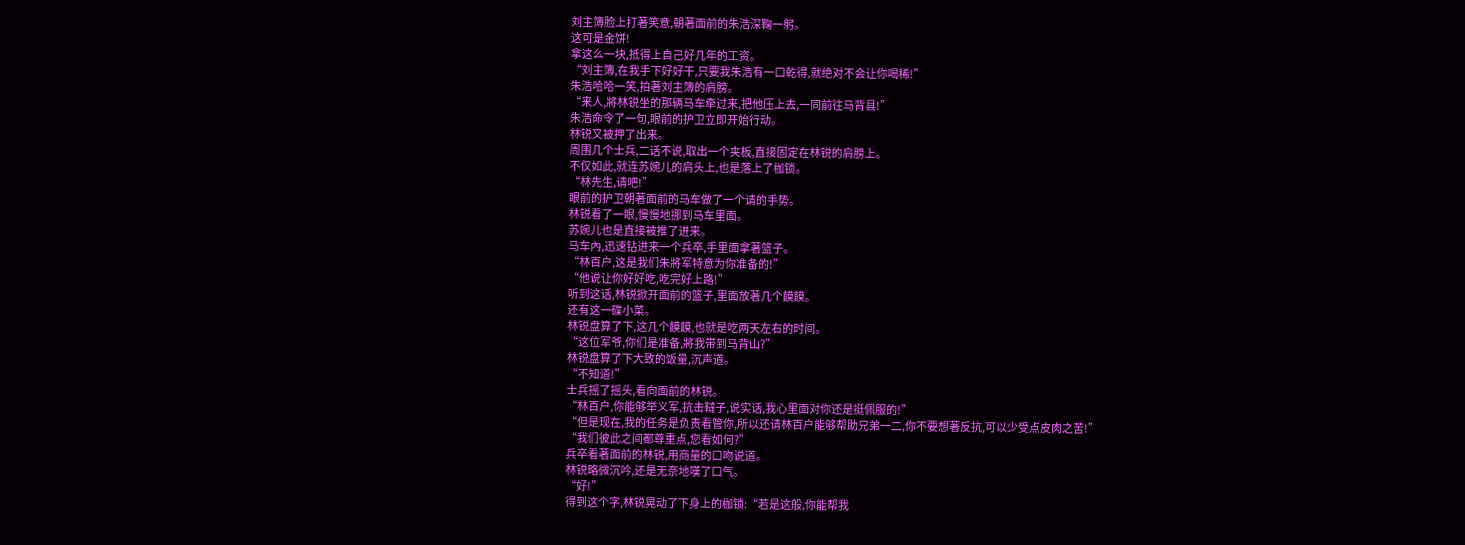刘主簿脸上打著笑意,朝著面前的朱浩深鞠一躬。
这可是金饼!
拿这么一块,抵得上自己好几年的工资。
“刘主簿,在我手下好好干,只要我朱浩有一口乾得,就绝对不会让你喝稀!”
朱浩哈哈一笑,拍著刘主簿的肩膀。
“来人,將林锐坐的那辆马车牵过来,把他压上去,一同前往马背县!”
朱浩命令了一句,眼前的护卫立即开始行动。
林锐又被押了出来。
周围几个士兵,二话不说,取出一个夹板,直接固定在林锐的肩膀上。
不仅如此,就连苏婉儿的肩头上,也是落上了枷锁。
“林先生,请吧!”
眼前的护卫朝著面前的马车做了一个请的手势。
林锐看了一眼,慢慢地挪到马车里面。
苏婉儿也是直接被推了进来。
马车內,迅速钻进来一个兵卒,手里面拿著篮子。
“林百户,这是我们朱將军特意为你准备的!”
“他说让你好好吃,吃完好上路!”
听到这话,林锐掀开面前的篮子,里面放著几个饃饃。
还有这一碟小菜。
林锐盘算了下,这几个饃饃,也就是吃两天左右的时间。
“这位军爷,你们是准备,將我带到马背山?”
林锐盘算了下大致的饭量,沉声道。
“不知道!”
士兵摇了摇头,看向面前的林锐。
“林百户,你能够举义军,抗击韃子,说实话,我心里面对你还是挺佩服的!”
“但是现在,我的任务是负责看管你,所以还请林百户能够帮助兄弟一二,你不要想著反抗,可以少受点皮肉之苦!”
“我们彼此之间都尊重点,您看如何?”
兵卒看著面前的林锐,用商量的口吻说道。
林锐略微沉吟,还是无奈地嘆了口气。
“好!”
得到这个字,林锐晃动了下身上的枷锁:“若是这般,你能帮我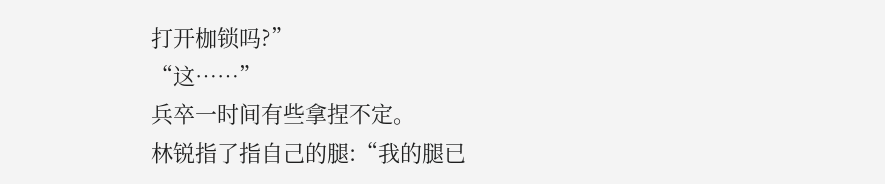打开枷锁吗?”
“这……”
兵卒一时间有些拿捏不定。
林锐指了指自己的腿:“我的腿已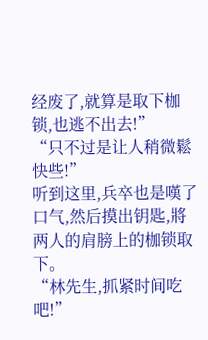经废了,就算是取下枷锁,也逃不出去!”
“只不过是让人稍微鬆快些!”
听到这里,兵卒也是嘆了口气,然后摸出钥匙,將两人的肩膀上的枷锁取下。
“林先生,抓紧时间吃吧!”